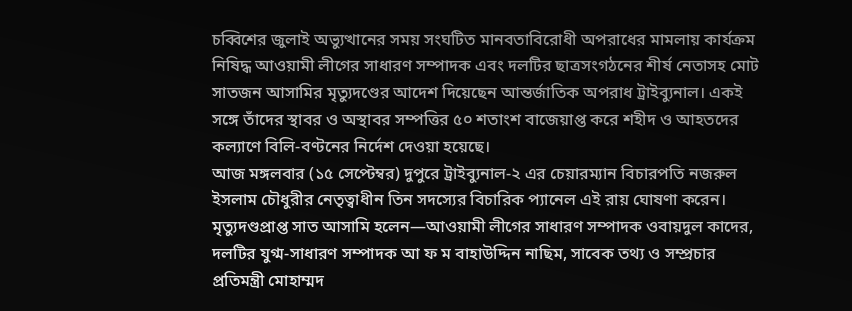চব্বিশের জুলাই অভ্যুত্থানের সময় সংঘটিত মানবতাবিরোধী অপরাধের মামলায় কার্যক্রম নিষিদ্ধ আওয়ামী লীগের সাধারণ সম্পাদক এবং দলটির ছাত্রসংগঠনের শীর্ষ নেতাসহ মোট সাতজন আসামির মৃত্যুদণ্ডের আদেশ দিয়েছেন আন্তর্জাতিক অপরাধ ট্রাইব্যুনাল। একই সঙ্গে তাঁদের স্থাবর ও অস্থাবর সম্পত্তির ৫০ শতাংশ বাজেয়াপ্ত করে শহীদ ও আহতদের কল্যাণে বিলি-বণ্টনের নির্দেশ দেওয়া হয়েছে।
আজ মঙ্গলবার (১৫ সেপ্টেম্বর) দুপুরে ট্রাইব্যুনাল-২ এর চেয়ারম্যান বিচারপতি নজরুল ইসলাম চৌধুরীর নেতৃত্বাধীন তিন সদস্যের বিচারিক প্যানেল এই রায় ঘোষণা করেন।
মৃত্যুদণ্ডপ্রাপ্ত সাত আসামি হলেন—আওয়ামী লীগের সাধারণ সম্পাদক ওবায়দুল কাদের, দলটির যুগ্ম-সাধারণ সম্পাদক আ ফ ম বাহাউদ্দিন নাছিম, সাবেক তথ্য ও সম্প্রচার প্রতিমন্ত্রী মোহাম্মদ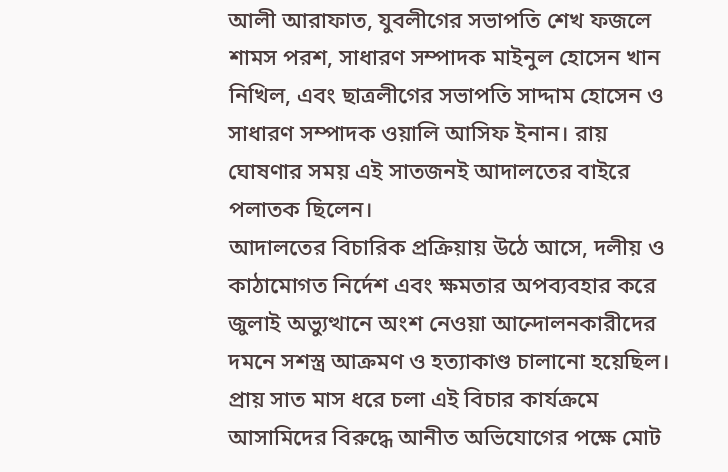আলী আরাফাত, যুবলীগের সভাপতি শেখ ফজলে শামস পরশ, সাধারণ সম্পাদক মাইনুল হোসেন খান নিখিল, এবং ছাত্রলীগের সভাপতি সাদ্দাম হোসেন ও সাধারণ সম্পাদক ওয়ালি আসিফ ইনান। রায় ঘোষণার সময় এই সাতজনই আদালতের বাইরে পলাতক ছিলেন।
আদালতের বিচারিক প্রক্রিয়ায় উঠে আসে, দলীয় ও কাঠামোগত নির্দেশ এবং ক্ষমতার অপব্যবহার করে জুলাই অভ্যুত্থানে অংশ নেওয়া আন্দোলনকারীদের দমনে সশস্ত্র আক্রমণ ও হত্যাকাণ্ড চালানো হয়েছিল। প্রায় সাত মাস ধরে চলা এই বিচার কার্যক্রমে আসামিদের বিরুদ্ধে আনীত অভিযোগের পক্ষে মোট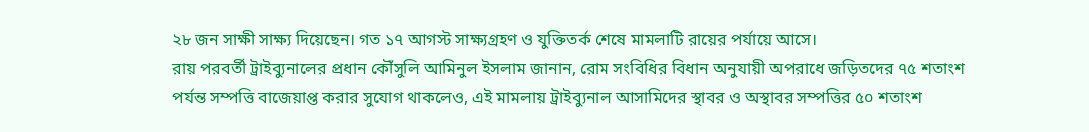২৮ জন সাক্ষী সাক্ষ্য দিয়েছেন। গত ১৭ আগস্ট সাক্ষ্যগ্রহণ ও যুক্তিতর্ক শেষে মামলাটি রায়ের পর্যায়ে আসে।
রায় পরবর্তী ট্রাইব্যুনালের প্রধান কৌঁসুলি আমিনুল ইসলাম জানান, রোম সংবিধির বিধান অনুযায়ী অপরাধে জড়িতদের ৭৫ শতাংশ পর্যন্ত সম্পত্তি বাজেয়াপ্ত করার সুযোগ থাকলেও, এই মামলায় ট্রাইব্যুনাল আসামিদের স্থাবর ও অস্থাবর সম্পত্তির ৫০ শতাংশ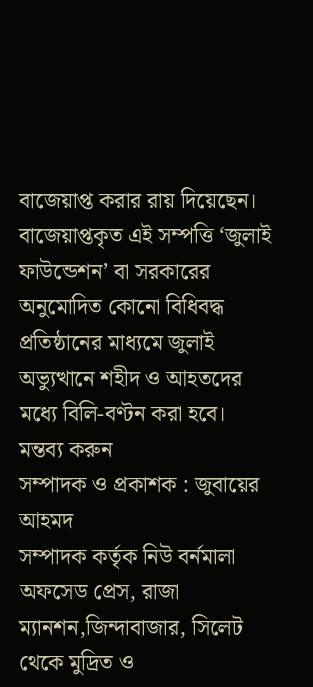বাজেয়াপ্ত করার রায় দিয়েছেন। বাজেয়াপ্তকৃত এই সম্পত্তি ‘জুলাই ফাউন্ডেশন’ বা সরকারের অনুমোদিত কোনো বিধিবদ্ধ প্রতিষ্ঠানের মাধ্যমে জুলাই অভ্যুত্থানে শহীদ ও আহতদের মধ্যে বিলি-বণ্টন করা হবে।
মন্তব্য করুন
সম্পাদক ও প্রকাশক : জুবায়ের আহমদ
সম্পাদক কর্তৃক নিউ বর্নমালা অফসেড প্রেস, রাজা ম্যানশন,জিন্দাবাজার, সিলেট থেকে মুদ্রিত ও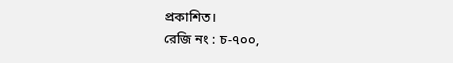প্রকাশিত।
রেজি নং : চ-৭০০,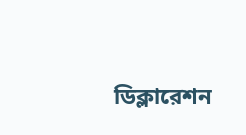ডিক্লারেশন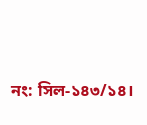নং: সিল-১৪৩/১৪।